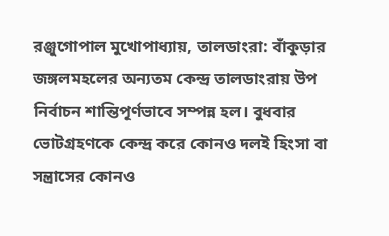রঞ্জুগোপাল মুখোপাধ্যায়, তালডাংরা: বাঁকুড়ার জঙ্গলমহলের অন্যতম কেন্দ্র তালডাংরায় উপ নির্বাচন শান্তিপূর্ণভাবে সম্পন্ন হল। বুধবার ভোটগ্রহণকে কেন্দ্র করে কোনও দলই হিংসা বা সন্ত্রাসের কোনও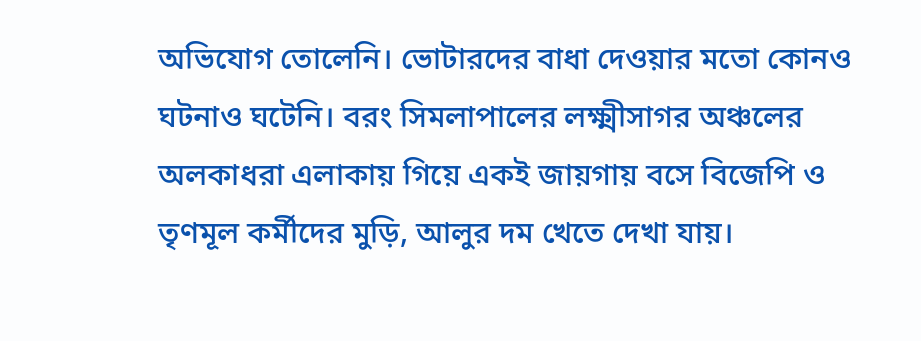অভিযোগ তোলেনি। ভোটারদের বাধা দেওয়ার মতো কোনও ঘটনাও ঘটেনি। বরং সিমলাপালের লক্ষ্মীসাগর অঞ্চলের অলকাধরা এলাকায় গিয়ে একই জায়গায় বসে বিজেপি ও তৃণমূল কর্মীদের মুড়ি, আলুর দম খেতে দেখা যায়।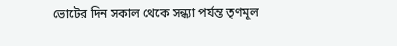ভোটের দিন সকাল থেকে সন্ধ্যা পর্যন্ত তৃণমূল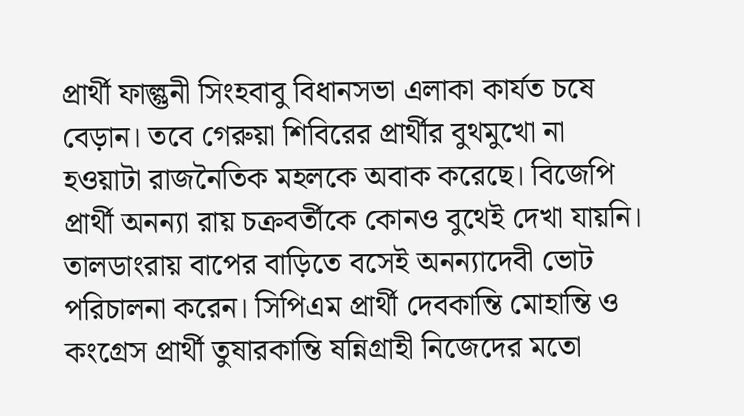প্রার্থী ফাল্গুনী সিংহবাবু বিধানসভা এলাকা কার্যত চষে বেড়ান। তবে গেরুয়া শিবিরের প্রার্থীর বুথমুখো না হওয়াটা রাজনৈতিক মহলকে অবাক করেছে। বিজেপি প্রার্থী অনন্যা রায় চক্রবর্তীকে কোনও বুথেই দেখা যায়নি। তালডাংরায় বাপের বাড়িতে বসেই অনন্যাদেবী ভোট পরিচালনা করেন। সিপিএম প্রার্থী দেবকান্তি মোহান্তি ও কংগ্রেস প্রার্থী তুষারকান্তি ষন্নিগ্রাহী নিজেদের মতো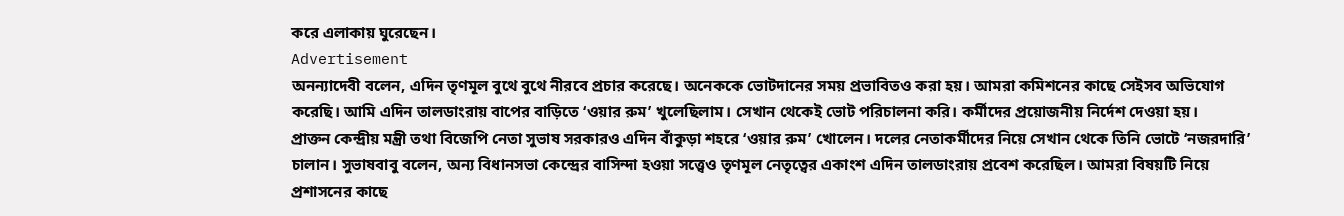করে এলাকায় ঘুরেছেন।
Advertisement
অনন্যাদেবী বলেন, এদিন তৃণমূল বুথে বুথে নীরবে প্রচার করেছে। অনেককে ভোটদানের সময় প্রভাবিতও করা হয়। আমরা কমিশনের কাছে সেইসব অভিযোগ করেছি। আমি এদিন তালডাংরায় বাপের বাড়িতে ‘ওয়ার রুম’ খুলেছিলাম। সেখান থেকেই ভোট পরিচালনা করি। কর্মীদের প্রয়োজনীয় নির্দেশ দেওয়া হয়।
প্রাক্তন কেন্দ্রীয় মন্ত্রী তথা বিজেপি নেতা সুভাষ সরকারও এদিন বাঁকুড়া শহরে ‘ওয়ার রুম’ খোলেন। দলের নেতাকর্মীদের নিয়ে সেখান থেকে তিনি ভোটে ‘নজরদারি’ চালান। সুভাষবাবু বলেন, অন্য বিধানসভা কেন্দ্রের বাসিন্দা হওয়া সত্ত্বেও তৃণমূল নেতৃত্বের একাংশ এদিন তালডাংরায় প্রবেশ করেছিল। আমরা বিষয়টি নিয়ে প্রশাসনের কাছে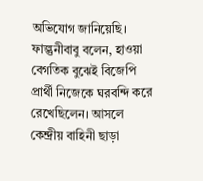অভিযোগ জানিয়েছি।
ফাল্গুনীবাবু বলেন, হাওয়া বেগতিক বুঝেই বিজেপি প্রার্থী নিজেকে ঘরবন্দি করে রেখেছিলেন। আসলে কেন্দ্রীয় বাহিনী ছাড়া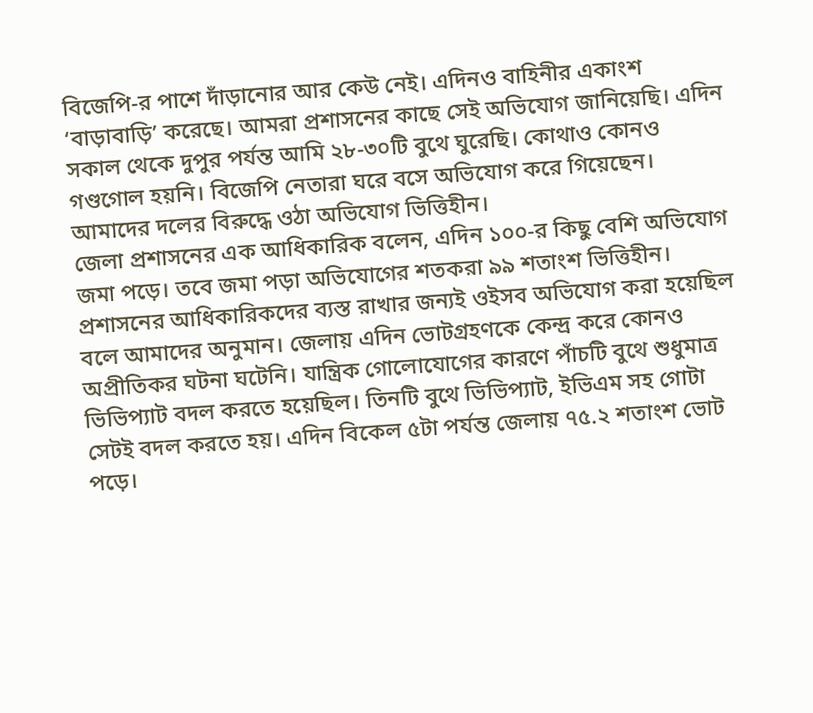বিজেপি-র পাশে দাঁড়ানোর আর কেউ নেই। এদিনও বাহিনীর একাংশ ‘বাড়াবাড়ি’ করেছে। আমরা প্রশাসনের কাছে সেই অভিযোগ জানিয়েছি। এদিন সকাল থেকে দুপুর পর্যন্ত আমি ২৮-৩০টি বুথে ঘুরেছি। কোথাও কোনও গণ্ডগোল হয়নি। বিজেপি নেতারা ঘরে বসে অভিযোগ করে গিয়েছেন। আমাদের দলের বিরুদ্ধে ওঠা অভিযোগ ভিত্তিহীন।
জেলা প্রশাসনের এক আধিকারিক বলেন, এদিন ১০০-র কিছু বেশি অভিযোগ জমা পড়ে। তবে জমা পড়া অভিযোগের শতকরা ৯৯ শতাংশ ভিত্তিহীন। প্রশাসনের আধিকারিকদের ব্যস্ত রাখার জন্যই ওইসব অভিযোগ করা হয়েছিল বলে আমাদের অনুমান। জেলায় এদিন ভোটগ্রহণকে কেন্দ্র করে কোনও অপ্রীতিকর ঘটনা ঘটেনি। যান্ত্রিক গোলোযোগের কারণে পাঁচটি বুথে শুধুমাত্র ভিভিপ্যাট বদল করতে হয়েছিল। তিনটি বুথে ভিভিপ্যাট, ইভিএম সহ গোটা সেটই বদল করতে হয়। এদিন বিকেল ৫টা পর্যন্ত জেলায় ৭৫.২ শতাংশ ভোট পড়ে।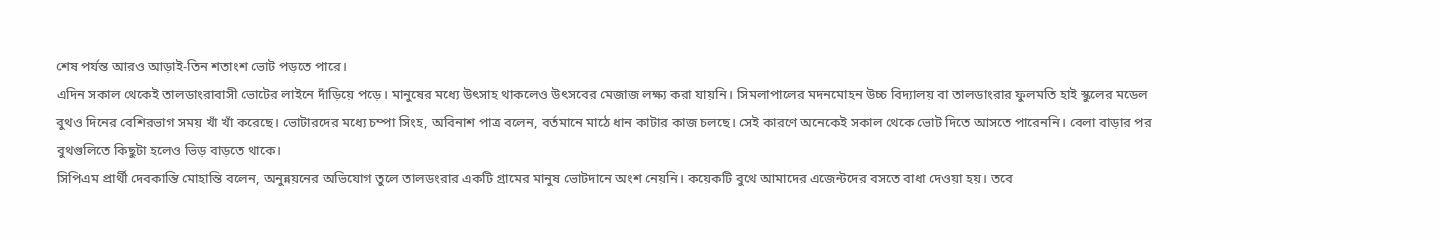শেষ পর্যন্ত আরও আড়াই-তিন শতাংশ ভোট পড়তে পারে।
এদিন সকাল থেকেই তালডাংরাবাসী ভোটের লাইনে দাঁড়িয়ে পড়ে। মানুষের মধ্যে উৎসাহ থাকলেও উৎসবের মেজাজ লক্ষ্য করা যায়নি। সিমলাপালের মদনমোহন উচ্চ বিদ্যালয় বা তালডাংরার ফুলমতি হাই স্কুলের মডেল বুথও দিনের বেশিরভাগ সময় খাঁ খাঁ করেছে। ভোটারদের মধ্যে চম্পা সিংহ, অবিনাশ পাত্র বলেন, বর্তমানে মাঠে ধান কাটার কাজ চলছে। সেই কারণে অনেকেই সকাল থেকে ভোট দিতে আসতে পারেননি। বেলা বাড়ার পর বুথগুলিতে কিছুটা হলেও ভিড় বাড়তে থাকে।
সিপিএম প্রার্থী দেবকান্তি মোহান্তি বলেন, অনুন্নয়নের অভিযোগ তুলে তালডংরার একটি গ্রামের মানুষ ভোটদানে অংশ নেয়নি। কয়েকটি বুথে আমাদের এজেন্টদের বসতে বাধা দেওয়া হয়। তবে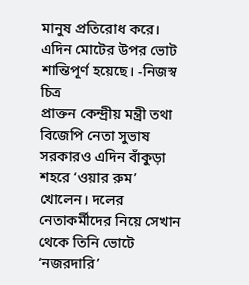মানুষ প্রতিরোধ করে। এদিন মোটের উপর ভোট শান্তিপূর্ণ হয়েছে। -নিজস্ব চিত্র
প্রাক্তন কেন্দ্রীয় মন্ত্রী তথা বিজেপি নেতা সুভাষ সরকারও এদিন বাঁকুড়া শহরে ‘ওয়ার রুম’ খোলেন। দলের নেতাকর্মীদের নিয়ে সেখান থেকে তিনি ভোটে ‘নজরদারি’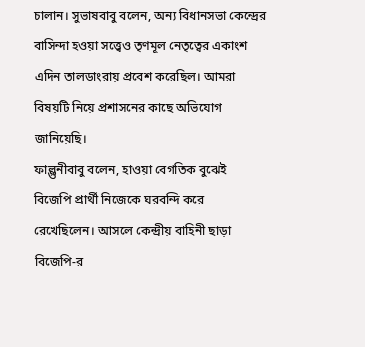চালান। সুভাষবাবু বলেন, অন্য বিধানসভা কেন্দ্রের বাসিন্দা হওয়া সত্ত্বেও তৃণমূল নেতৃত্বের একাংশ এদিন তালডাংরায় প্রবেশ করেছিল। আমরা বিষয়টি নিয়ে প্রশাসনের কাছে অভিযোগ জানিয়েছি।
ফাল্গুনীবাবু বলেন, হাওয়া বেগতিক বুঝেই বিজেপি প্রার্থী নিজেকে ঘরবন্দি করে রেখেছিলেন। আসলে কেন্দ্রীয় বাহিনী ছাড়া বিজেপি-র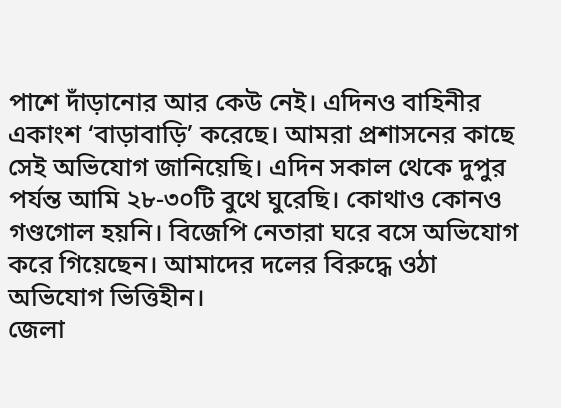পাশে দাঁড়ানোর আর কেউ নেই। এদিনও বাহিনীর একাংশ ‘বাড়াবাড়ি’ করেছে। আমরা প্রশাসনের কাছে সেই অভিযোগ জানিয়েছি। এদিন সকাল থেকে দুপুর পর্যন্ত আমি ২৮-৩০টি বুথে ঘুরেছি। কোথাও কোনও গণ্ডগোল হয়নি। বিজেপি নেতারা ঘরে বসে অভিযোগ করে গিয়েছেন। আমাদের দলের বিরুদ্ধে ওঠা অভিযোগ ভিত্তিহীন।
জেলা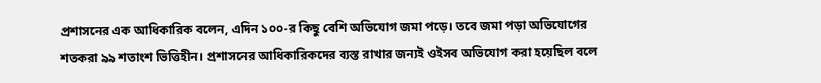প্রশাসনের এক আধিকারিক বলেন, এদিন ১০০-র কিছু বেশি অভিযোগ জমা পড়ে। তবে জমা পড়া অভিযোগের শতকরা ৯৯ শতাংশ ভিত্তিহীন। প্রশাসনের আধিকারিকদের ব্যস্ত রাখার জন্যই ওইসব অভিযোগ করা হয়েছিল বলে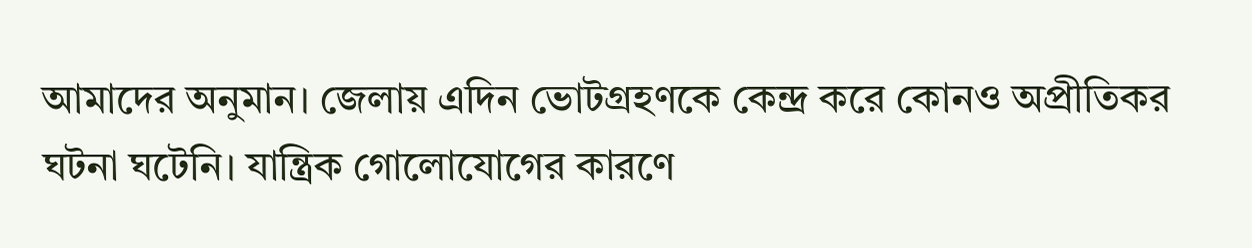আমাদের অনুমান। জেলায় এদিন ভোটগ্রহণকে কেন্দ্র করে কোনও অপ্রীতিকর ঘটনা ঘটেনি। যান্ত্রিক গোলোযোগের কারণে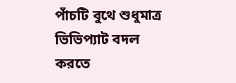পাঁচটি বুথে শুধুমাত্র ভিভিপ্যাট বদল করতে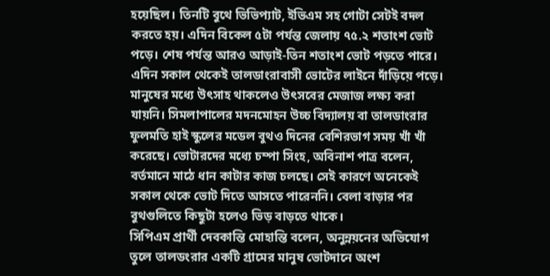হয়েছিল। তিনটি বুথে ভিভিপ্যাট, ইভিএম সহ গোটা সেটই বদল করতে হয়। এদিন বিকেল ৫টা পর্যন্ত জেলায় ৭৫.২ শতাংশ ভোট পড়ে। শেষ পর্যন্ত আরও আড়াই-তিন শতাংশ ভোট পড়তে পারে।
এদিন সকাল থেকেই তালডাংরাবাসী ভোটের লাইনে দাঁড়িয়ে পড়ে। মানুষের মধ্যে উৎসাহ থাকলেও উৎসবের মেজাজ লক্ষ্য করা যায়নি। সিমলাপালের মদনমোহন উচ্চ বিদ্যালয় বা তালডাংরার ফুলমতি হাই স্কুলের মডেল বুথও দিনের বেশিরভাগ সময় খাঁ খাঁ করেছে। ভোটারদের মধ্যে চম্পা সিংহ, অবিনাশ পাত্র বলেন, বর্তমানে মাঠে ধান কাটার কাজ চলছে। সেই কারণে অনেকেই সকাল থেকে ভোট দিতে আসতে পারেননি। বেলা বাড়ার পর বুথগুলিতে কিছুটা হলেও ভিড় বাড়তে থাকে।
সিপিএম প্রার্থী দেবকান্তি মোহান্তি বলেন, অনুন্নয়নের অভিযোগ তুলে তালডংরার একটি গ্রামের মানুষ ভোটদানে অংশ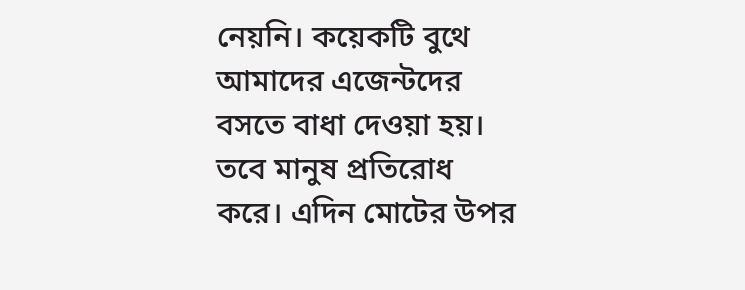নেয়নি। কয়েকটি বুথে আমাদের এজেন্টদের বসতে বাধা দেওয়া হয়। তবে মানুষ প্রতিরোধ করে। এদিন মোটের উপর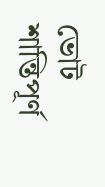ভোট শান্তিপূর্ণ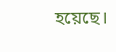হয়েছে।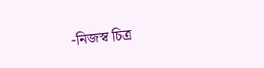-নিজস্ব চিত্র